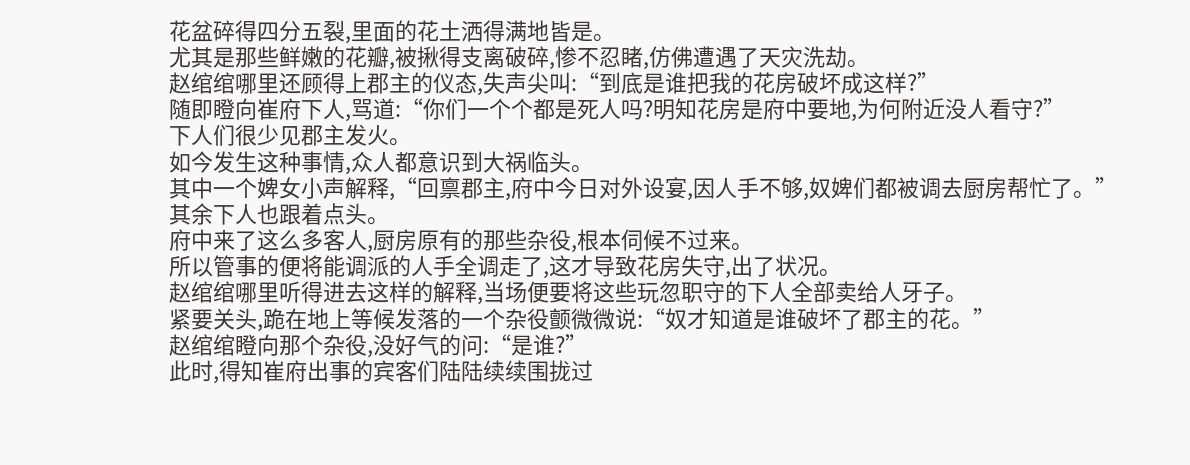花盆碎得四分五裂,里面的花土洒得满地皆是。
尤其是那些鲜嫩的花瓣,被揪得支离破碎,惨不忍睹,仿佛遭遇了天灾洗劫。
赵绾绾哪里还顾得上郡主的仪态,失声尖叫:“到底是谁把我的花房破坏成这样?”
随即瞪向崔府下人,骂道:“你们一个个都是死人吗?明知花房是府中要地,为何附近没人看守?”
下人们很少见郡主发火。
如今发生这种事情,众人都意识到大祸临头。
其中一个婢女小声解释,“回禀郡主,府中今日对外设宴,因人手不够,奴婢们都被调去厨房帮忙了。”
其余下人也跟着点头。
府中来了这么多客人,厨房原有的那些杂役,根本伺候不过来。
所以管事的便将能调派的人手全调走了,这才导致花房失守,出了状况。
赵绾绾哪里听得进去这样的解释,当场便要将这些玩忽职守的下人全部卖给人牙子。
紧要关头,跪在地上等候发落的一个杂役颤微微说:“奴才知道是谁破坏了郡主的花。”
赵绾绾瞪向那个杂役,没好气的问:“是谁?”
此时,得知崔府出事的宾客们陆陆续续围拢过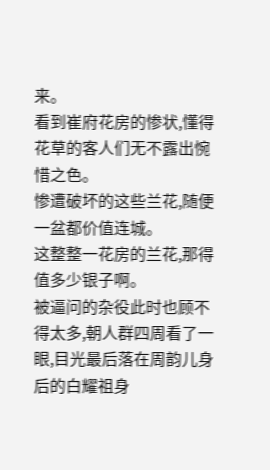来。
看到崔府花房的惨状,懂得花草的客人们无不露出惋惜之色。
惨遭破坏的这些兰花,随便一盆都价值连城。
这整整一花房的兰花,那得值多少银子啊。
被逼问的杂役此时也顾不得太多,朝人群四周看了一眼,目光最后落在周韵儿身后的白耀祖身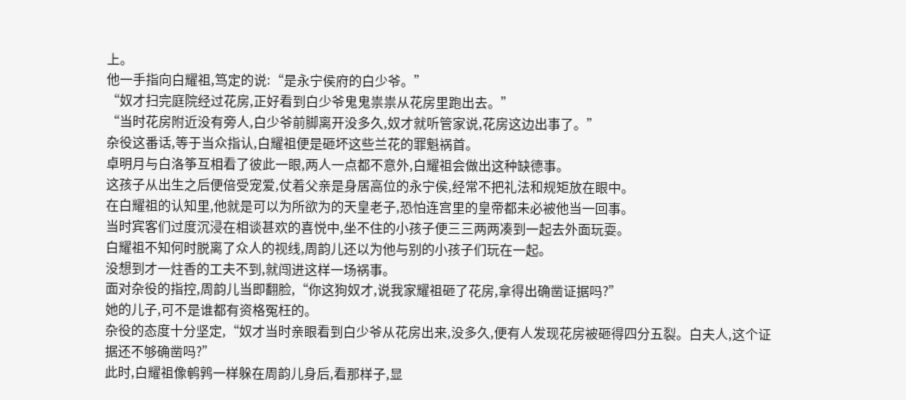上。
他一手指向白耀祖,笃定的说:“是永宁侯府的白少爷。”
“奴才扫完庭院经过花房,正好看到白少爷鬼鬼祟祟从花房里跑出去。”
“当时花房附近没有旁人,白少爷前脚离开没多久,奴才就听管家说,花房这边出事了。”
杂役这番话,等于当众指认,白耀祖便是砸坏这些兰花的罪魁祸首。
卓明月与白洛筝互相看了彼此一眼,两人一点都不意外,白耀祖会做出这种缺德事。
这孩子从出生之后便倍受宠爱,仗着父亲是身居高位的永宁侯,经常不把礼法和规矩放在眼中。
在白耀祖的认知里,他就是可以为所欲为的天皇老子,恐怕连宫里的皇帝都未必被他当一回事。
当时宾客们过度沉浸在相谈甚欢的喜悦中,坐不住的小孩子便三三两两凑到一起去外面玩耍。
白耀祖不知何时脱离了众人的视线,周韵儿还以为他与别的小孩子们玩在一起。
没想到才一炷香的工夫不到,就闯进这样一场祸事。
面对杂役的指控,周韵儿当即翻脸,“你这狗奴才,说我家耀祖砸了花房,拿得出确凿证据吗?”
她的儿子,可不是谁都有资格冤枉的。
杂役的态度十分坚定,“奴才当时亲眼看到白少爷从花房出来,没多久,便有人发现花房被砸得四分五裂。白夫人,这个证据还不够确凿吗?”
此时,白耀祖像鹌鹑一样躲在周韵儿身后,看那样子,显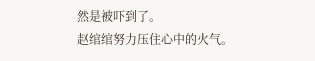然是被吓到了。
赵绾绾努力压住心中的火气。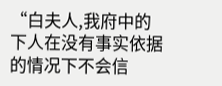“白夫人,我府中的下人在没有事实依据的情况下不会信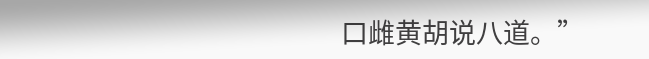口雌黄胡说八道。”